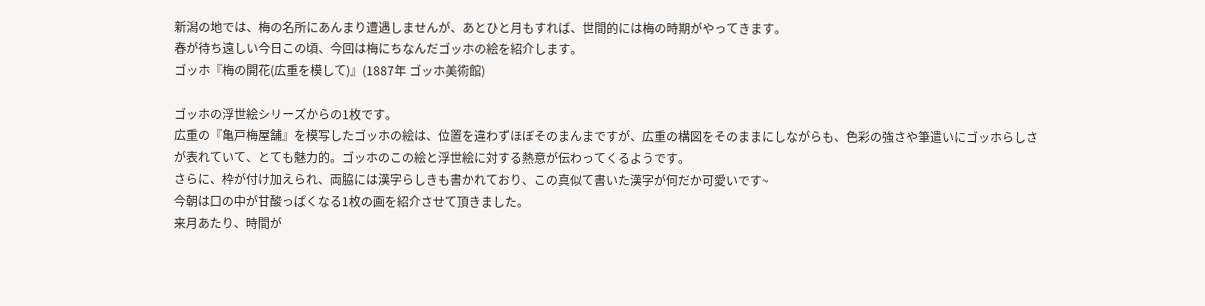新潟の地では、梅の名所にあんまり遭遇しませんが、あとひと月もすれば、世間的には梅の時期がやってきます。
春が待ち遠しい今日この頃、今回は梅にちなんだゴッホの絵を紹介します。
ゴッホ『梅の開花(広重を模して)』(1887年 ゴッホ美術館)

ゴッホの浮世絵シリーズからの1枚です。
広重の『亀戸梅屋舗』を模写したゴッホの絵は、位置を違わずほぼそのまんまですが、広重の構図をそのままにしながらも、色彩の強さや筆遣いにゴッホらしさが表れていて、とても魅力的。ゴッホのこの絵と浮世絵に対する熱意が伝わってくるようです。
さらに、枠が付け加えられ、両脇には漢字らしきも書かれており、この真似て書いた漢字が何だか可愛いです~
今朝は口の中が甘酸っぱくなる1枚の画を紹介させて頂きました。
来月あたり、時間が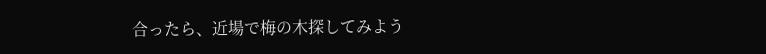合ったら、近場で梅の木探してみよう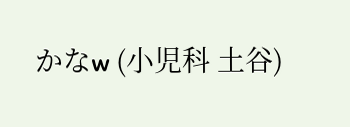かなw (小児科 土谷)